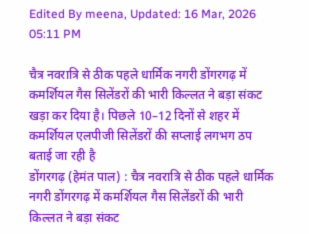Edited By meena, Updated: 16 Mar, 2026 05:11 PM

चैत्र नवरात्रि से ठीक पहले धार्मिक नगरी डोंगरगढ़ में कमर्शियल गैस सिलेंडरों की भारी किल्लत ने बड़ा संकट खड़ा कर दिया है। पिछले 10–12 दिनों से शहर में कमर्शियल एलपीजी सिलेंडरों की सप्लाई लगभग ठप बताई जा रही है
डोंगरगढ़ (हेमंत पाल) : चैत्र नवरात्रि से ठीक पहले धार्मिक नगरी डोंगरगढ़ में कमर्शियल गैस सिलेंडरों की भारी किल्लत ने बड़ा संकट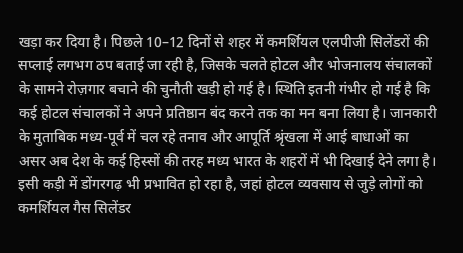खड़ा कर दिया है। पिछले 10–12 दिनों से शहर में कमर्शियल एलपीजी सिलेंडरों की सप्लाई लगभग ठप बताई जा रही है, जिसके चलते होटल और भोजनालय संचालकों के सामने रोज़गार बचाने की चुनौती खड़ी हो गई है। स्थिति इतनी गंभीर हो गई है कि कई होटल संचालकों ने अपने प्रतिष्ठान बंद करने तक का मन बना लिया है। जानकारी के मुताबिक मध्य-पूर्व में चल रहे तनाव और आपूर्ति श्रृंखला में आई बाधाओं का असर अब देश के कई हिस्सों की तरह मध्य भारत के शहरों में भी दिखाई देने लगा है। इसी कड़ी में डोंगरगढ़ भी प्रभावित हो रहा है, जहां होटल व्यवसाय से जुड़े लोगों को कमर्शियल गैस सिलेंडर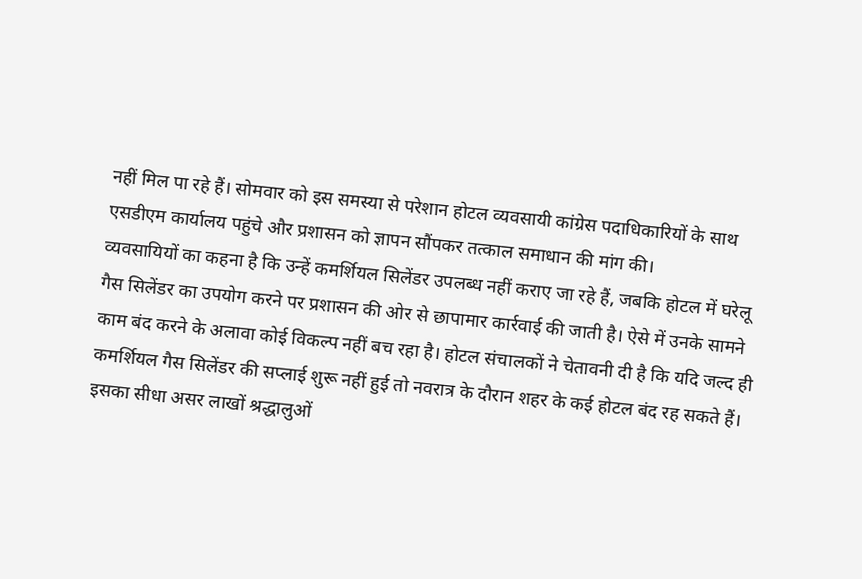नहीं मिल पा रहे हैं। सोमवार को इस समस्या से परेशान होटल व्यवसायी कांग्रेस पदाधिकारियों के साथ एसडीएम कार्यालय पहुंचे और प्रशासन को ज्ञापन सौंपकर तत्काल समाधान की मांग की।
व्यवसायियों का कहना है कि उन्हें कमर्शियल सिलेंडर उपलब्ध नहीं कराए जा रहे हैं, जबकि होटल में घरेलू गैस सिलेंडर का उपयोग करने पर प्रशासन की ओर से छापामार कार्रवाई की जाती है। ऐसे में उनके सामने काम बंद करने के अलावा कोई विकल्प नहीं बच रहा है। होटल संचालकों ने चेतावनी दी है कि यदि जल्द ही कमर्शियल गैस सिलेंडर की सप्लाई शुरू नहीं हुई तो नवरात्र के दौरान शहर के कई होटल बंद रह सकते हैं। इसका सीधा असर लाखों श्रद्धालुओं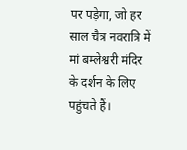पर पड़ेगा, जो हर साल चैत्र नवरात्रि में मां बम्लेश्वरी मंदिर के दर्शन के लिए पहुंचते हैं।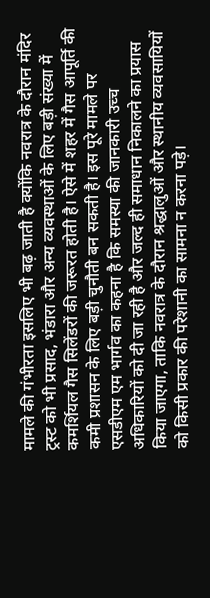मामले की गंभीरता इसलिए भी बढ़ जाती है क्योंकि नवरात्र के दौरान मंदिर ट्रस्ट को भी प्रसाद, भंडारा और अन्य व्यवस्थाओं के लिए बड़ी संख्या में कमर्शियल गैस सिलेंडरों की जरूरत होती है। ऐसे में शहर में गैस आपूर्ति की कमी प्रशासन के लिए बड़ी चुनौती बन सकती है। इस पूरे मामले पर एसडीएम एम भार्गव का कहना है कि समस्या की जानकारी उच्च अधिकारियों को दी जा रही है और जल्द ही समाधान निकालने का प्रयास किया जाएगा, ताकि नवरात्र के दौरान श्रद्धालुओं और स्थानीय व्यवसायियों को किसी प्रकार की परेशानी का सामना न करना पड़े।